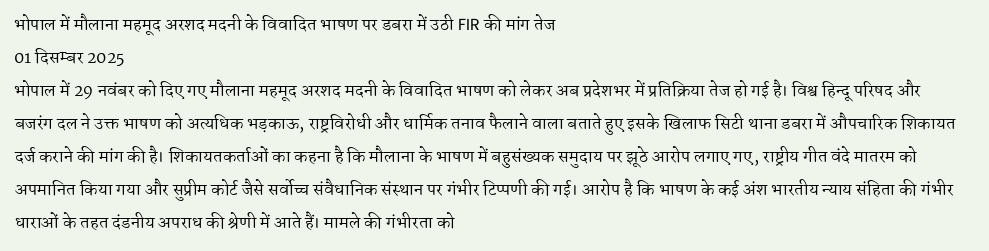भोपाल में मौलाना महमूद अरशद मदनी के विवादित भाषण पर डबरा में उठी FIR की मांग तेज
01 दिसम्बर 2025
भोपाल में 29 नवंबर को दिए गए मौलाना महमूद अरशद मदनी के विवादित भाषण को लेकर अब प्रदेशभर में प्रतिक्रिया तेज हो गई है। विश्व हिन्दू परिषद और बजरंग दल ने उक्त भाषण को अत्यधिक भड़काऊ, राष्ट्रविरोधी और धार्मिक तनाव फैलाने वाला बताते हुए इसके खिलाफ सिटी थाना डबरा में औपचारिक शिकायत दर्ज कराने की मांग की है। शिकायतकर्ताओं का कहना है कि मौलाना के भाषण में बहुसंख्यक समुदाय पर झूठे आरोप लगाए गए, राष्ट्रीय गीत वंदे मातरम को अपमानित किया गया और सुप्रीम कोर्ट जैसे सर्वोच्च संवैधानिक संस्थान पर गंभीर टिप्पणी की गई। आरोप है कि भाषण के कई अंश भारतीय न्याय संहिता की गंभीर धाराओं के तहत दंडनीय अपराध की श्रेणी में आते हैं। मामले की गंभीरता को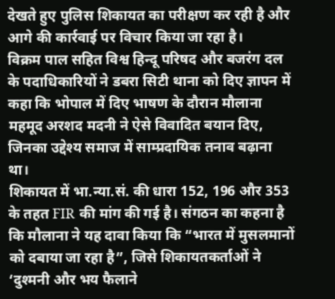देखते हुए पुलिस शिकायत का परीक्षण कर रही है और आगे की कार्रवाई पर विचार किया जा रहा है।
विक्रम पाल सहित विश्व हिन्दू परिषद और बजरंग दल के पदाधिकारियों ने डबरा सिटी थाना को दिए ज्ञापन में कहा कि भोपाल में दिए भाषण के दौरान मौलाना महमूद अरशद मदनी ने ऐसे विवादित बयान दिए, जिनका उद्देश्य समाज में साम्प्रदायिक तनाव बढ़ाना था।
शिकायत में भा.न्या.सं. की धारा 152, 196 और 353 के तहत FIR की मांग की गई है। संगठन का कहना है कि मौलाना ने यह दावा किया कि “भारत में मुसलमानों को दबाया जा रहा है”, जिसे शिकायतकर्ताओं ने ‘दुश्मनी और भय फैलाने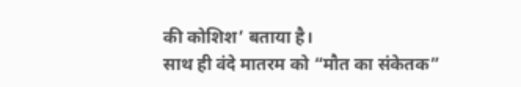की कोशिश’ बताया है।
साथ ही वंदे मातरम को “मौत का संकेतक”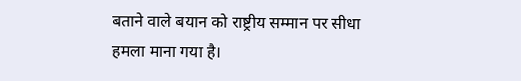बताने वाले बयान को राष्ट्रीय सम्मान पर सीधा हमला माना गया है।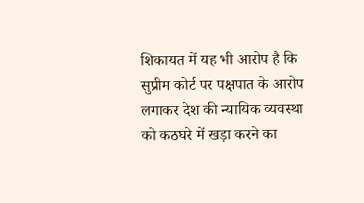शिकायत में यह भी आरोप है कि सुप्रीम कोर्ट पर पक्षपात के आरोप लगाकर देश की न्यायिक व्यवस्था को कठघरे में खड़ा करने का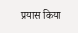प्रयास किया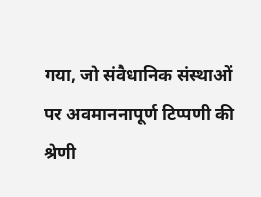गया, जो संवैधानिक संस्थाओं पर अवमाननापूर्ण टिप्पणी की श्रेणी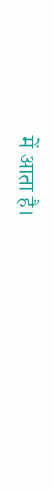में आता है।